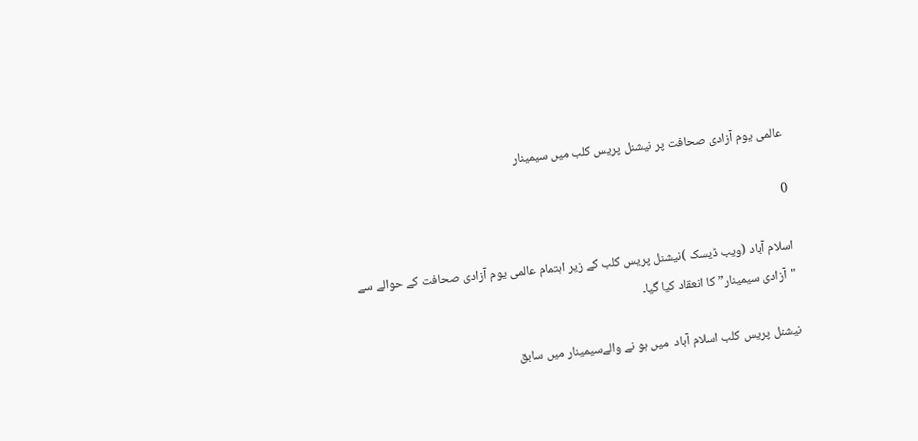عالمی یوم آزادی صحافت پر نیشنل پریس کلب میں سیمینار

0

اسلام آباد (ویب ڈیسک )نیشنل پریس کلب کے زیر اہتمام عالمی یوم آزادی صحافت کے حوالے سے "آزادی سیمینار” کا انعقاد کیا گیا۔

نیشنل پریس کلب اسلام آباد  میں ہو نے والےسیمینار میں سابق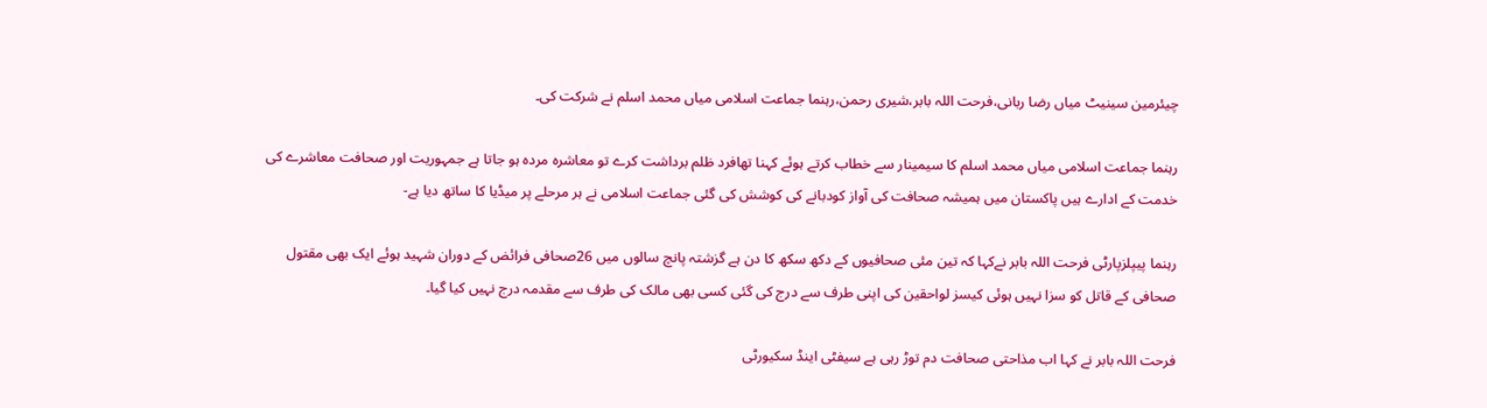چیئرمین سینیٹ میاں رضا ربانی،فرحت اللہ بابر،شیری رحمن،رہنما جماعت اسلامی میاں محمد اسلم نے شرکت کی۔

رہنما جماعت اسلامی میاں محمد اسلم کا سیمینار سے خطاب کرتے ہوئے کہنا تھافرد ظلم برداشت کرے تو معاشرہ مردہ ہو جاتا ہے جمہوریت اور صحافت معاشرے کی خدمت کے ادارے ہیں پاکستان میں ہمیشہ صحافت کی آواز کودبانے کی کوشش کی گئی جماعت اسلامی نے ہر مرحلے پر میڈیا کا ساتھ دیا ہے-

رہنما پیپلزپارٹی فرحت اللہ بابر نےکہا کہ تین مئی صحافیوں کے دکھ سکھ کا دن ہے گزشتہ پانچ سالوں میں 26صحافی فرائض کے دوران شہید ہوئے ایک بھی مقتول صحافی کے قاتل کو سزا نہیں ہوئی کیسز لواحقین کی اپنی طرف سے درج کی گئی کسی بھی مالک کی طرف سے مقدمہ درج نہیں کیا گیا۔

فرحت اللہ بابر نے کہا اب مذاحتی صحافت دم توڑ رہی ہے سیفٹی اینڈ سکیورٹی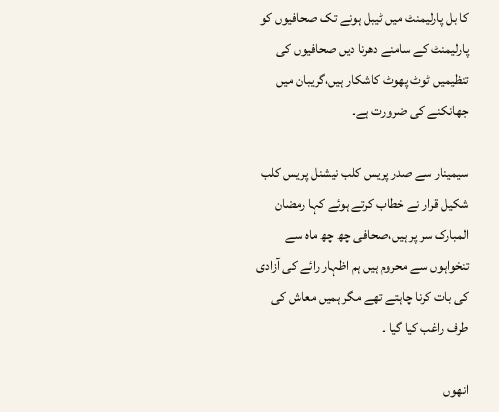کا بل پارلیمنٹ میں ٹیبل ہونے تک صحافیوں کو پارلیمنٹ کے سامنے دھرنا دیں صحافیوں کی تنظیمیں ٹوٹ پھوٹ کاشکار ہیں،گریبان میں جھانکنے کی ضرورت ہے۔

سیمینار سے صدر پریس کلب نیشنل پریس کلب شکیل قرار نے خطاب کرتے ہوئے کہا رمضان المبارک سر پر ہیں،صحافی چھ چھ ماہ سے تنخواہوں سے محروم ہیں ہم اظہار رائے کی آزادی کی بات کرنا چاہتے تھے مگر ہمیں معاش کی طرف راغب کیا گیا ۔

انھوں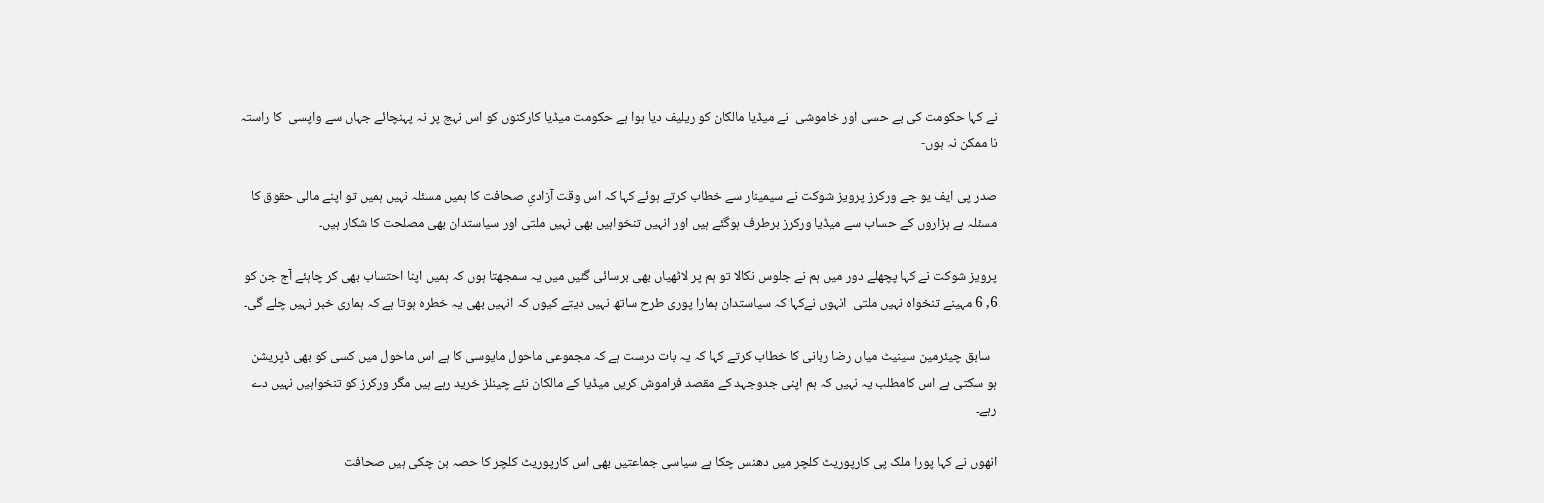نے کہا حکومت کی بے حسی اور خاموشی  نے میڈیا مالکان کو ریلیف دیا ہوا ہے حکومت میڈیا کارکنوں کو اس نہج پر نہ پہنچائے جہاں سے واپسی  کا راستہ نا ممکن نہ ہوں-

صدر پی ایف یو جے ورکرز پرویز شوکت نے سیمینار سے خطاب کرتے ہوئے کہا کہ اس وقت آزادیِ صحافت کا ہمیں مسئلہ نہیں ہمیں تو اپنے مالی حقوق کا مسئلہ ہے ہزاروں کے حساب سے میڈیا ورکرز برطرف ہوگئے ہیں اور انہیں تنخواہیں بھی نہیں ملتی اور سیاستدان بھی مصلحت کا شکار ہیں۔

پرویز شوکت نے کہا پچھلے دور میں ہم نے جلوس نکالا تو ہم پر لاٹھیاں بھی برسائی گئیں میں یہ سمجھتا ہوں کہ ہمیں اپنا احتساب بھی کر چاہئے آج جن کو 6, 6 مہینے تنخواہ نہیں ملتی  انہوں نےکہا کہ سیاستدان ہمارا پوری طرح ساتھ نہیں دیتے کیوں کہ انہیں بھی یہ خطرہ ہوتا ہے کہ ہماری خبر نہیں چلے گی۔

  سابق چیئرمین سینیٹ میاں رضا ربانی کا خطاب کرتے کہا کہ یہ بات درست ہے کہ مجموعی ماحول مایوسی کا ہے اس ماحول میں کسی کو بھی ڈپریشن ہو سکتی ہے اس کامطلب یہ نہیں کہ ہم اپنی جدوجہد کے مقصد فراموش کریں میڈیا کے مالکان نئے چینلز خرید رہے ہیں مگر ورکرز کو تنخواہیں نہیں دے رہے۔

انھوں نے کہا پورا ملک پی کارپوریٹ کلچر میں دھنس چکا ہے سیاسی جماعتیں بھی اس کارپوریٹ کلچر کا حصہ بن چکی ہیں صحافت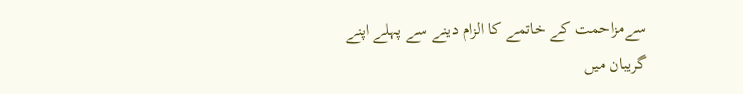سےمزاحمت کے خاتمے کا الزام دینے سے پہلے اپنے گریبان میں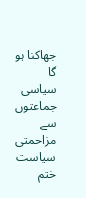جھاکنا ہو گا سیاسی جماعتوں سے مزاحمتی سیاست ختم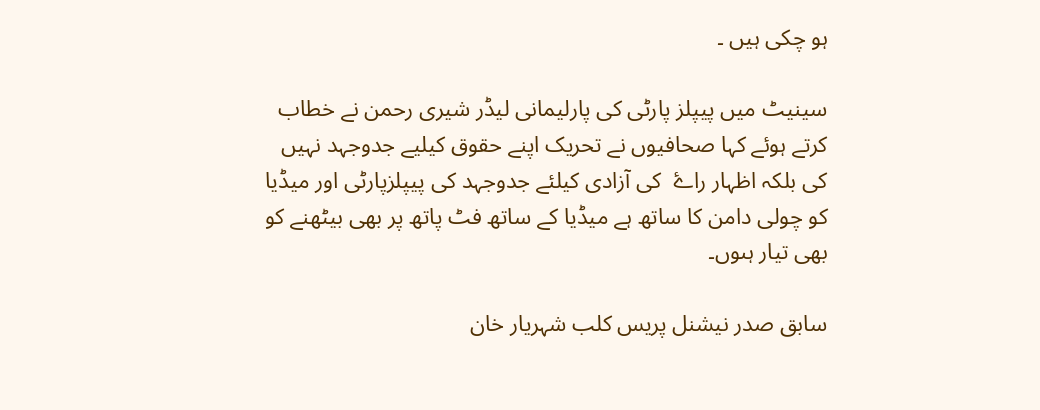ہو چکی ہیں ۔

سینیٹ میں پیپلز پارٹی کی پارلیمانی لیڈر شیری رحمن نے خطاب کرتے ہوئے کہا صحافیوں نے تحریک اپنے حقوق کیلیے جدوجہد نہیں کی بلکہ اظہار راۓ  کی آزادی کیلئے جدوجہد کی پیپلزپارٹی اور میڈیا کو چولی دامن کا ساتھ ہے میڈیا کے ساتھ فٹ پاتھ پر بھی بیٹھنے کو بھی تیار ہںوں۔

سابق صدر نیشنل پریس کلب شہریار خان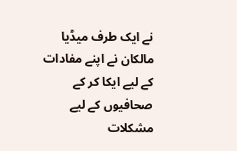نے ایک طرف میڈیا مالکان نے اپنے مفادات کے لیے ایکا کر کے صحافیوں کے لیے مشکلات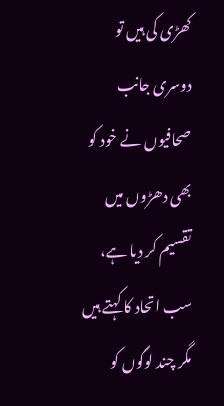کھڑی کی ہیں تو دوسری جانب صحافیوں نے خود کو بھی دھڑوں میں تقسیم کر دیا ہے، سب اتحاد کا کہتے ہیں مگر چند لوگوں کو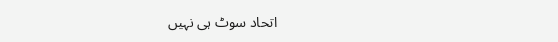اتحاد سوٹ ہی نہیں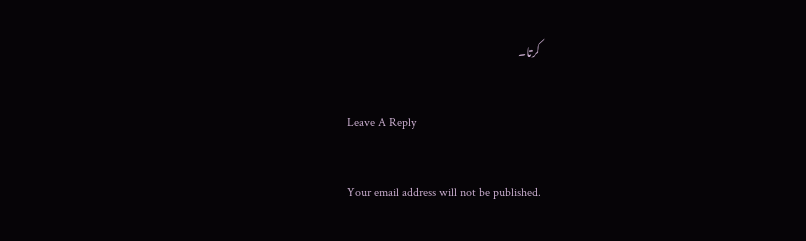کرتا۔

Leave A Reply

Your email address will not be published.